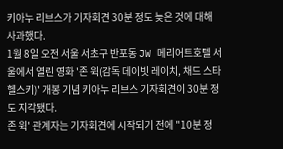키아누 리브스가 기자회견 30분 정도 늦은 것에 대해 사과했다.
1월 8일 오전 서울 서초구 반포동 JW 메리어트호텔 서울에서 열린 영화 '존 윅(감독 데이빗 레이치, 채드 스타헬스키)' 개봉 기념 키아누 리브스 기자회견이 30분 정도 지각됐다.
존 윅' 관계자는 기자회견에 시작되기 전에 "10분 정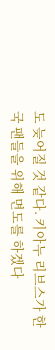도 늦어질 것 같다. 키아누 리브스가 한국 팬들을 위해 면도를 하겠다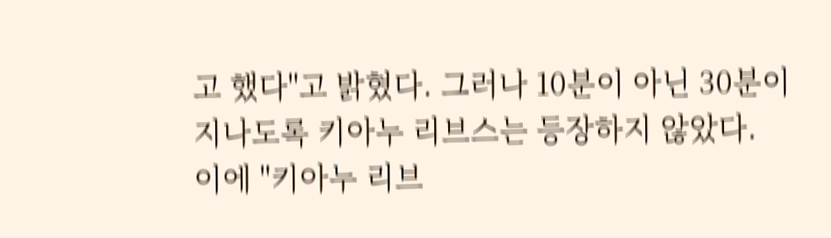고 했다"고 밝혔다. 그러나 10분이 아닌 30분이 지나도록 키아누 리브스는 등장하지 않았다.
이에 "키아누 리브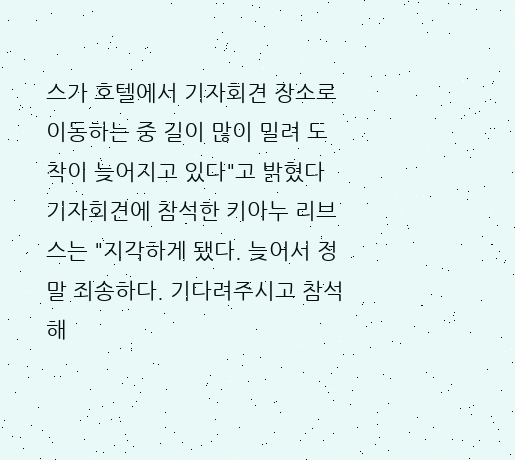스가 호텔에서 기자회견 장소로 이동하는 중 길이 많이 밀려 도착이 늦어지고 있다"고 밝혔다
기자회견에 참석한 키아누 리브스는 "지각하게 됐다. 늦어서 정말 죄송하다. 기다려주시고 참석해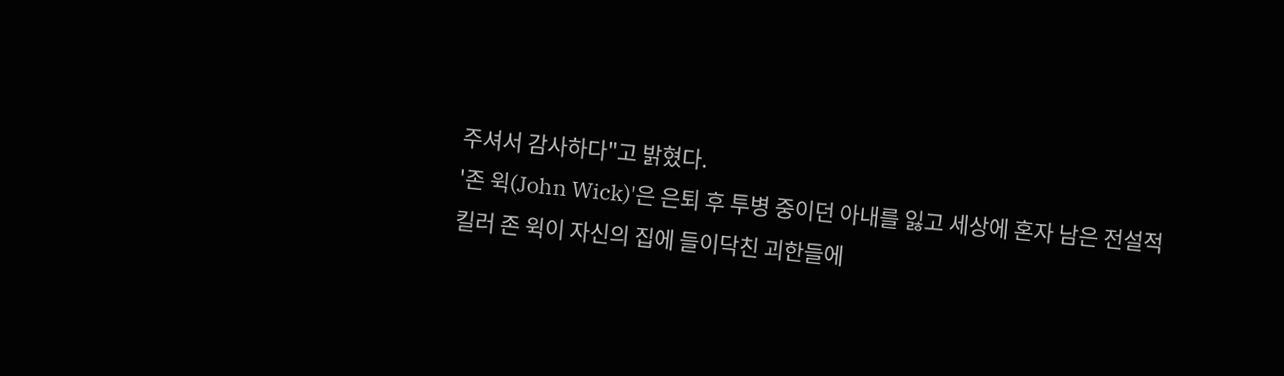주셔서 감사하다"고 밝혔다.
'존 윅(John Wick)'은 은퇴 후 투병 중이던 아내를 잃고 세상에 혼자 남은 전설적 킬러 존 윅이 자신의 집에 들이닥친 괴한들에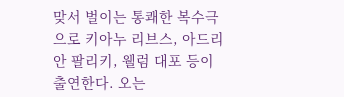맞서 벌이는 통쾌한 복수극으로 키아누 리브스, 아드리안 팔리키, 웰럼 대포 등이 출연한다. 오는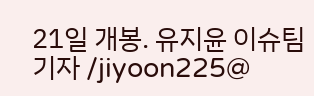21일 개봉. 유지윤 이슈팀기자 /jiyoon225@